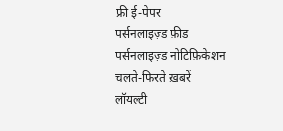फ्री ई-पेपर
पर्सनलाइज़्ड फ़ीड
पर्सनलाइज़्ड नोटिफ़िकेशन
चलते-फिरते ख़बरें
लॉयल्टी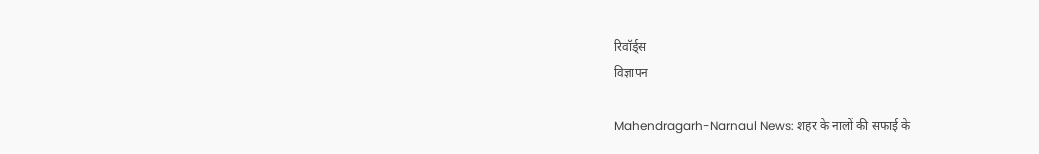रिवॉर्ड्स
विज्ञापन

Mahendragarh-Narnaul News: शहर के नालों की सफाई के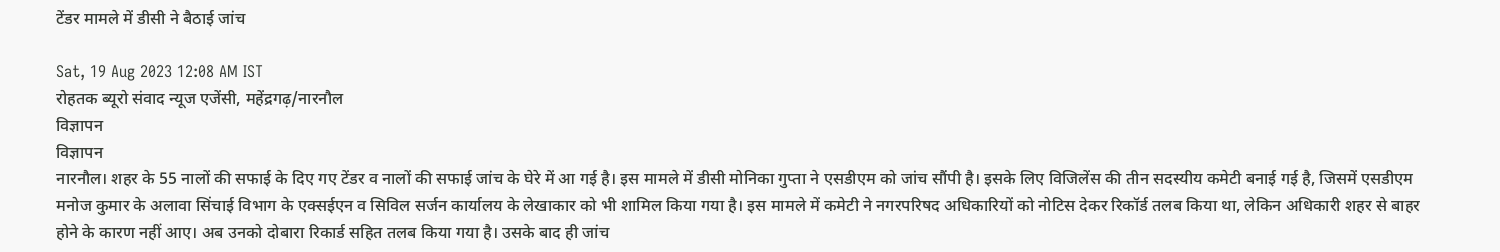टेंडर मामले में डीसी ने बैठाई जांच

Sat, 19 Aug 2023 12:08 AM IST
रोहतक ब्यूरो संवाद न्यूज एजेंसी, महेंद्रगढ़/नारनौल
विज्ञापन
विज्ञापन
नारनौल। शहर के 55 नालों की सफाई के दिए गए टेंडर व नालों की सफाई जांच के घेरे में आ गई है। इस मामले में डीसी मोनिका गुप्ता ने एसडीएम को जांच सौंपी है। इसके लिए विजिलेंस की तीन सदस्यीय कमेटी बनाई गई है, जिसमें एसडीएम मनोज कुमार के अलावा सिंचाई विभाग के एक्सईएन व सिविल सर्जन कार्यालय के लेखाकार को भी शामिल किया गया है। इस मामले में कमेटी ने नगरपरिषद अधिकारियों को नोटिस देकर रिकॉर्ड तलब किया था, लेकिन अधिकारी शहर से बाहर होने के कारण नहीं आए। अब उनको दोबारा रिकार्ड सहित तलब किया गया है। उसके बाद ही जांच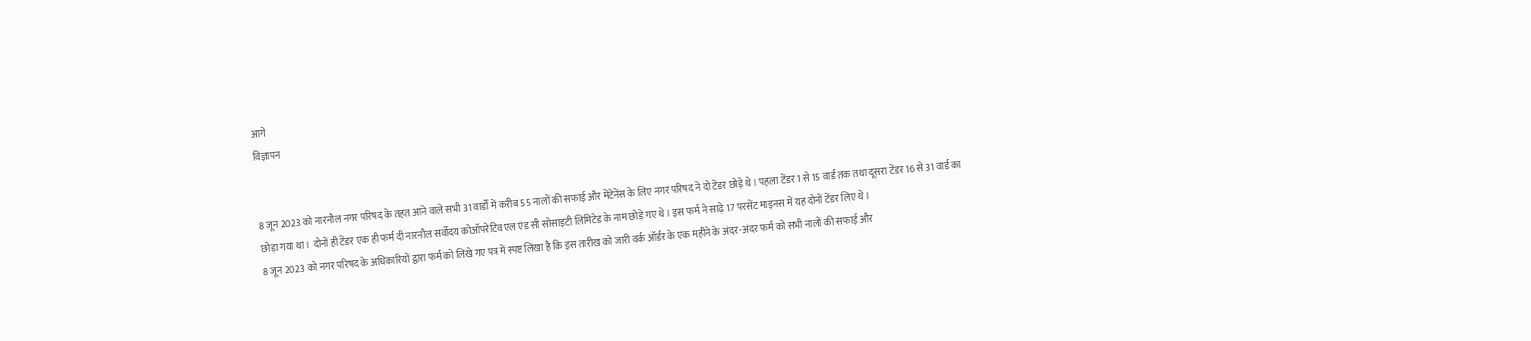आगे
विज्ञापन


8 जून 2023 को नारनौल नगर परिषद के तहत आने वाले सभी 31 वार्डों में करीब 55 नालों की सफाई और मेंटेनेंस के लिए नगर परिषद ने दो टेंडर छोड़े थे। पहला टेंडर 1 से 15 वार्ड तक तथा दूसरा टेंडर 16 से 31 वार्ड का छोड़ा गया था। दोनों ही टेंडर एक ही फर्म दी नारनौल सर्वोदय कोऑपरेटिव एल एंड सी सोसाइटी लिमिटेड के नाम छोड़े गए थे। इस फर्म ने साढ़े 17 परसेंट माइनस में यह दोनों टेंडर लिए थे।
8 जून 2023 को नगर परिषद के अधिकारियों द्वारा फर्म को लिखे गए पत्र में स्पष्ट लिखा है कि इस तारीख को जारी वर्क ऑर्डर के एक महीने के अंदर-अंदर फर्म को सभी नालों की सफाई और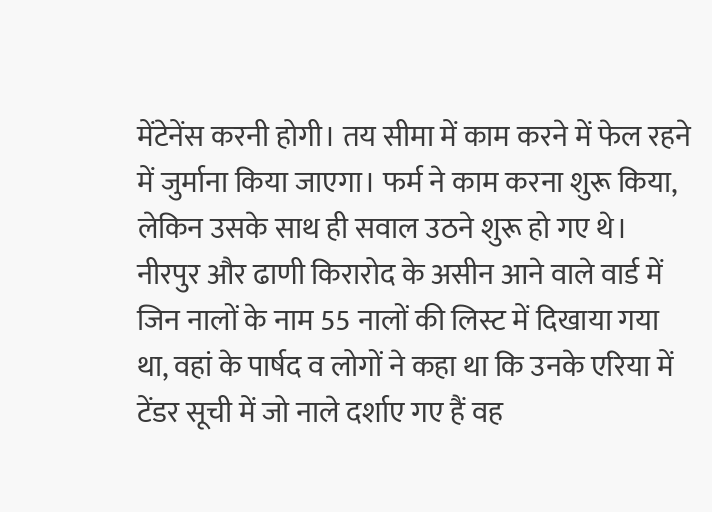मेंटेनेंस करनी होगी। तय सीमा में काम करने में फेल रहने में जुर्माना किया जाएगा। फर्म ने काम करना शुरू किया, लेकिन उसके साथ ही सवाल उठने शुरू हो गए थे। नीरपुर और ढाणी किरारोद के असीन आने वाले वार्ड में जिन नालों के नाम 55 नालों की लिस्ट में दिखाया गया था, वहां के पार्षद व लोगों ने कहा था कि उनके एरिया में टेंडर सूची में जो नाले दर्शाए गए हैं वह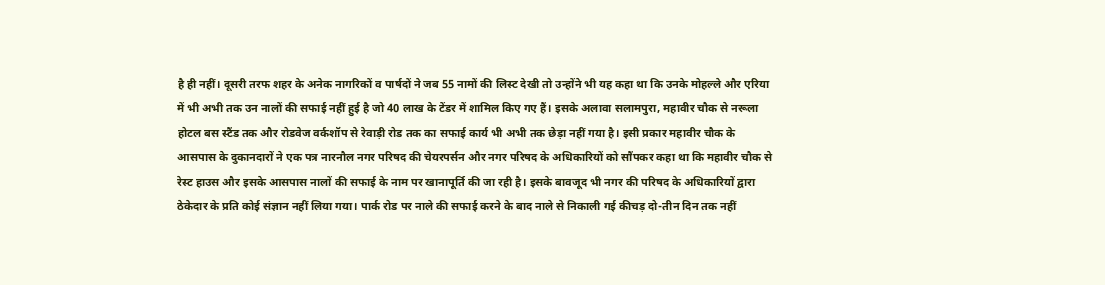है ही नहीं। दूसरी तरफ शहर के अनेक नागरिकों व पार्षदों ने जब 55 नामों की लिस्ट देखी तो उन्होंने भी यह कहा था कि उनके मोहल्ले और एरिया में भी अभी तक उन नालों की सफाई नहीं हुई है जो 40 लाख के टेंडर में शामिल किए गए हैं। इसके अलावा सलामपुरा, महावीर चौक से नरूला होटल बस स्टैंड तक और रोडवेज वर्कशॉप से रेवाड़ी रोड तक का सफाई कार्य भी अभी तक छेड़ा नहीं गया है। इसी प्रकार महावीर चौक के आसपास के दुकानदारों ने एक पत्र नारनौल नगर परिषद की चेयरपर्सन और नगर परिषद के अधिकारियों को सौंपकर कहा था कि महावीर चौक से रेस्ट हाउस और इसके आसपास नालों की सफाई के नाम पर खानापूर्ति की जा रही है। इसके बावजूद भी नगर की परिषद के अधिकारियों द्वारा ठेकेदार के प्रति कोई संज्ञान नहीं लिया गया। पार्क रोड पर नाले की सफाई करने के बाद नाले से निकाली गई कीचड़ दो-तीन दिन तक नहीं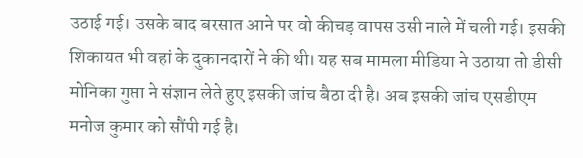उठाई गई। उसके बाद बरसात आने पर वो कीचड़ वापस उसी नाले में चली गई। इसकी शिकायत भी वहां के दुकानदारों ने की थी। यह सब मामला मीडिया ने उठाया तो डीसी मोनिका गुप्ता ने संज्ञान लेते हुए इसकी जांच बैठा दी है। अब इसकी जांच एसडीएम मनोज कुमार को सौंपी गई है।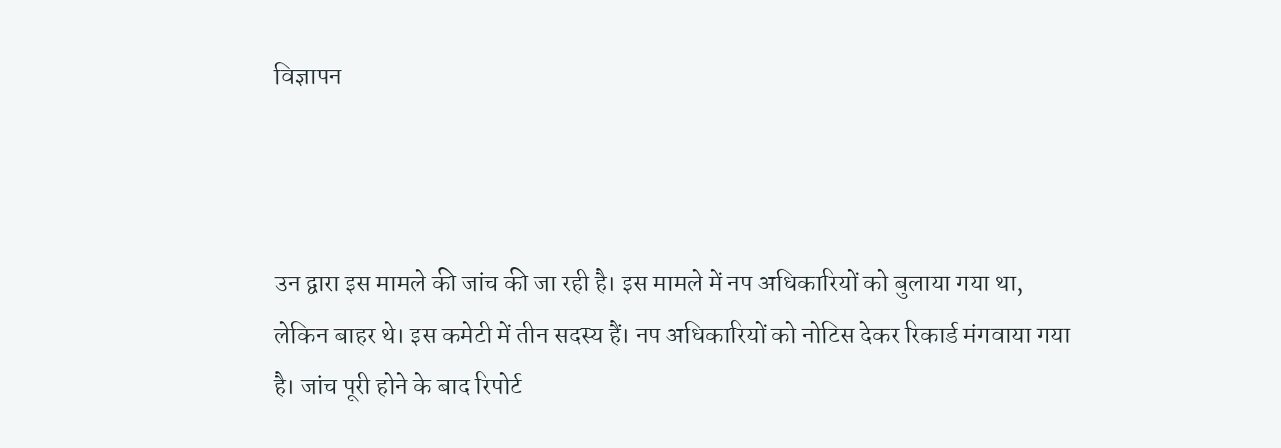विज्ञापन



उन द्वारा इस मामले की जांच की जा रही है। इस मामले में नप अधिकारियों को बुलाया गया था, लेकिन बाहर थे। इस कमेटी में तीन सदस्य हैं। नप अधिकारियों को नोटिस देकर रिकार्ड मंगवाया गया है। जांच पूरी होने के बाद रिपोर्ट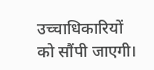उच्चाधिकारियों को सौंपी जाएगी।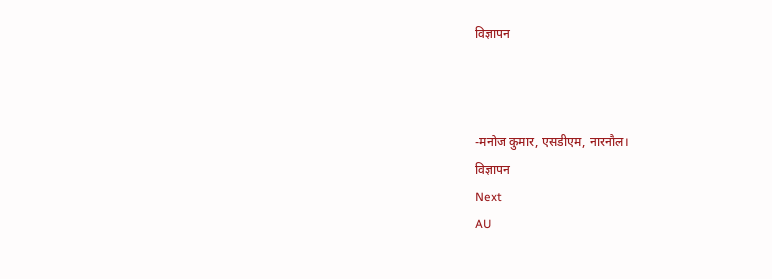विज्ञापन



-मनोज कुमार, एसडीएम, नारनौल।
विज्ञापन
Next
AU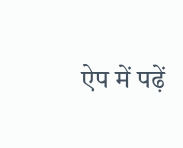ऐप में पढ़ें